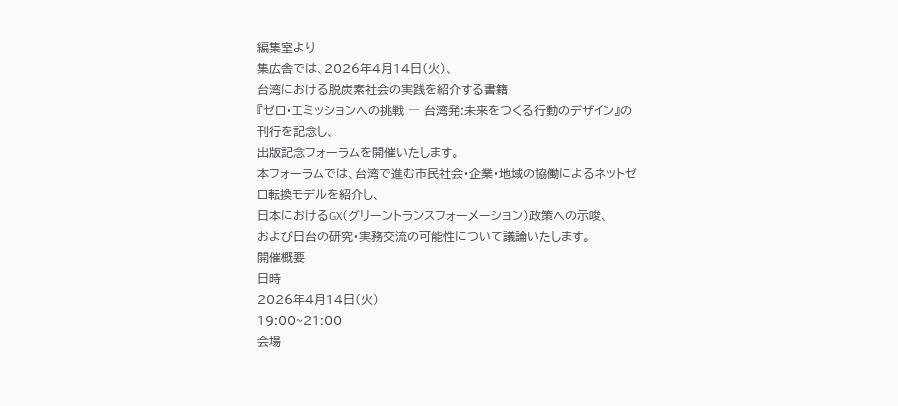編集室より
集広舎では、2026年4月14日(火)、
台湾における脱炭素社会の実践を紹介する書籍
『ゼロ・エミッションへの挑戦 ― 台湾発:未来をつくる行動のデザイン』の刊行を記念し、
出版記念フォーラムを開催いたします。
本フォーラムでは、台湾で進む市民社会・企業・地域の協働によるネットゼロ転換モデルを紹介し、
日本におけるGX(グリーントランスフォーメーション)政策への示唆、
および日台の研究・実務交流の可能性について議論いたします。
開催概要
日時
2026年4月14日(火)
19:00~21:00
会場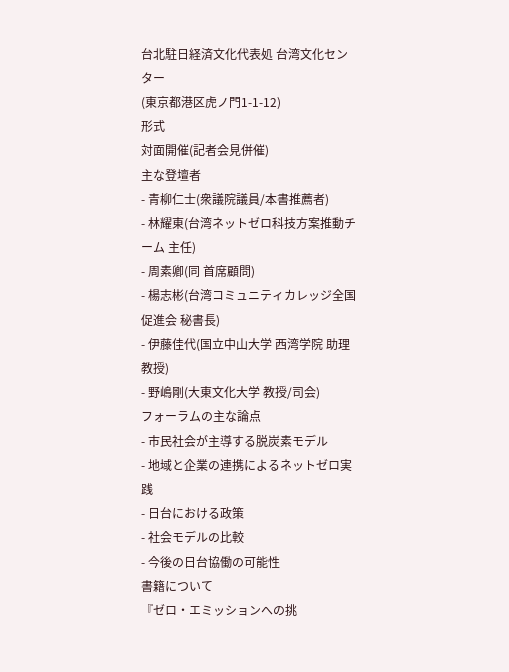台北駐日経済文化代表処 台湾文化センター
(東京都港区虎ノ門1-1-12)
形式
対面開催(記者会見併催)
主な登壇者
- 青柳仁士(衆議院議員/本書推薦者)
- 林耀東(台湾ネットゼロ科技方案推動チーム 主任)
- 周素卿(同 首席顧問)
- 楊志彬(台湾コミュニティカレッジ全国促進会 秘書長)
- 伊藤佳代(国立中山大学 西湾学院 助理教授)
- 野嶋剛(大東文化大学 教授/司会)
フォーラムの主な論点
- 市民社会が主導する脱炭素モデル
- 地域と企業の連携によるネットゼロ実践
- 日台における政策
- 社会モデルの比較
- 今後の日台協働の可能性
書籍について
『ゼロ・エミッションへの挑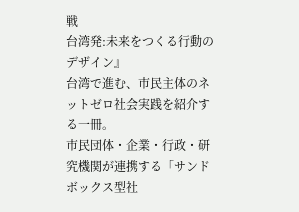戦
台湾発:未来をつくる行動のデザイン』
台湾で進む、市民主体のネットゼロ社会実践を紹介する一冊。
市民団体・企業・行政・研究機関が連携する「サンドボックス型社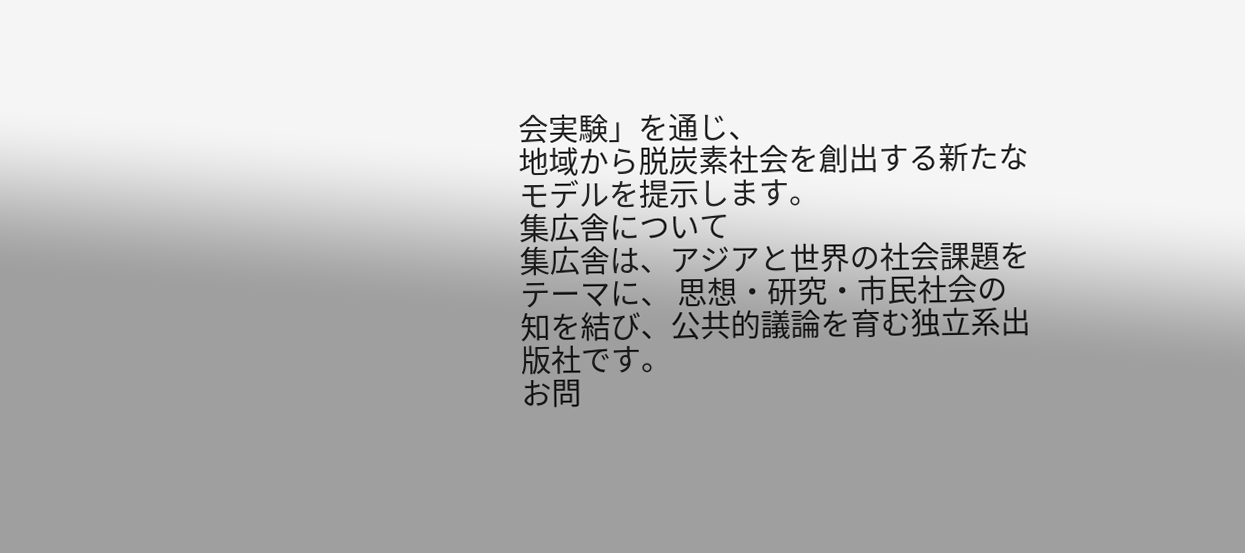会実験」を通じ、
地域から脱炭素社会を創出する新たなモデルを提示します。
集広舎について
集広舎は、アジアと世界の社会課題をテーマに、 思想・研究・市民社会の知を結び、公共的議論を育む独立系出版社です。
お問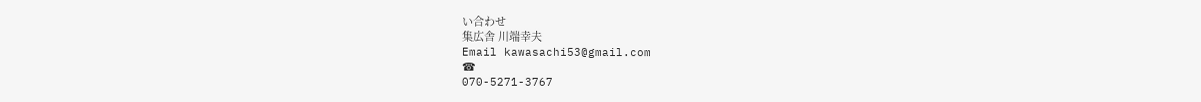い合わせ
集広舎 川端幸夫
Email kawasachi53@gmail.com
☎
070-5271-3767